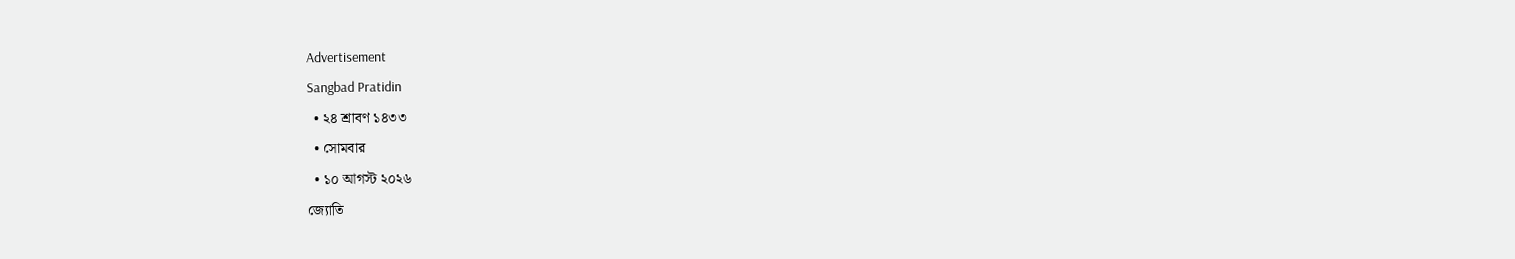Advertisement
Sangbad Pratidin
  • ২৪ শ্রাবণ ১৪৩৩
  • সোমবার
  • ১০ আগস্ট ২০২৬
জ্যোতি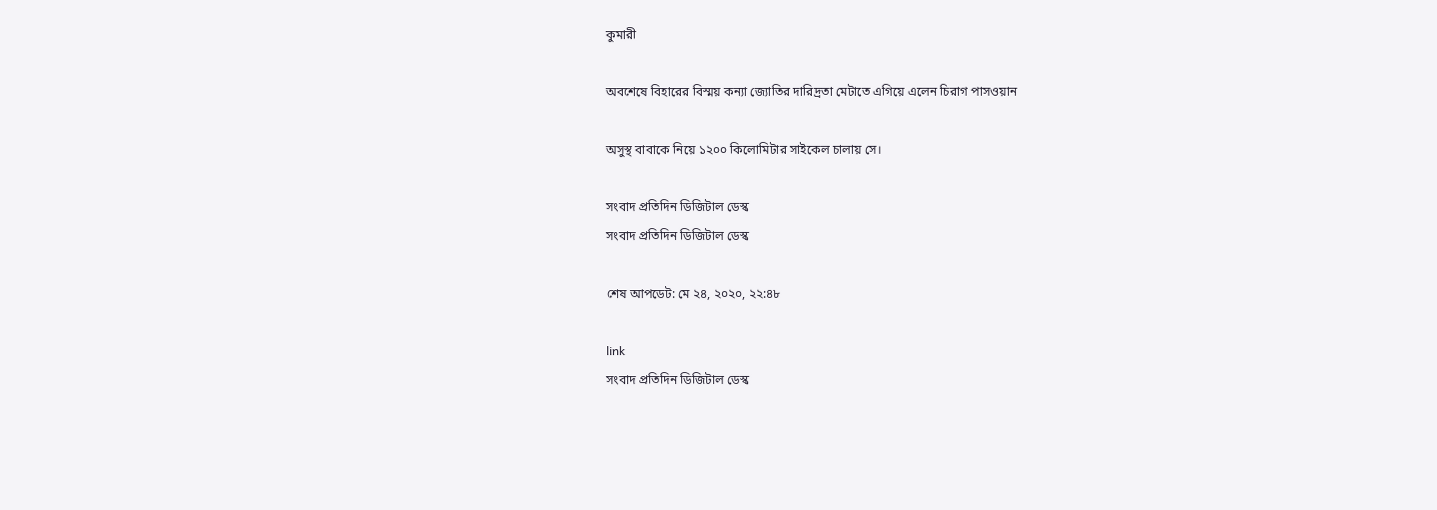কুমারী

অবশেষে বিহারের বিস্ময় কন্যা জ্যোতির দারিদ্রতা মেটাতে এগিয়ে এলেন চিরাগ পাসওয়ান

অসুস্থ বাবাকে নিয়ে ১২০০ কিলোমিটার সাইকেল চালায় সে।

সংবাদ প্রতিদিন ডিজিটাল ডেস্ক
সংবাদ প্রতিদিন ডিজিটাল ডেস্ক

শেষ আপডেট: মে ২৪, ২০২০, ২২:৪৮

link
সংবাদ প্রতিদিন ডিজিটাল ডেস্ক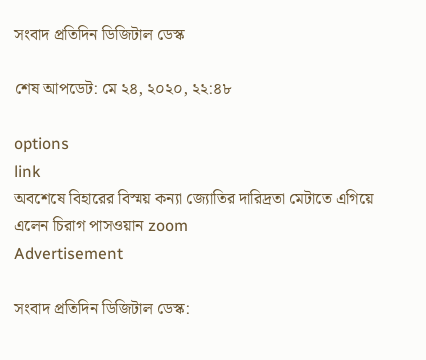সংবাদ প্রতিদিন ডিজিটাল ডেস্ক

শেষ আপডেট: মে ২৪, ২০২০, ২২:৪৮

options
link
অবশেষে বিহারের বিস্ময় কন্যা জ্যোতির দারিদ্রতা মেটাতে এগিয়ে এলেন চিরাগ পাসওয়ান zoom
Advertisement

সংবাদ প্রতিদিন ডিজিটাল ডেস্ক: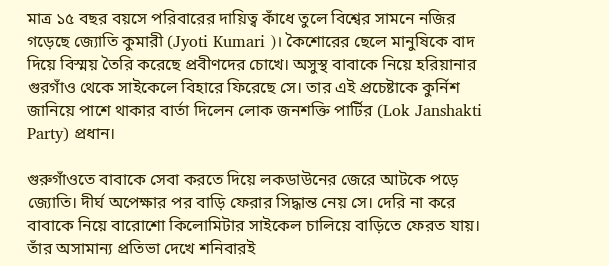মাত্র ১৫ বছর বয়সে পরিবারের দায়িত্ব কাঁধে তুলে বিশ্বের সামনে নজির গড়েছে জ্যোতি কুমারী (Jyoti Kumari )। কৈশোরের ছেলে মানুষিকে বাদ দিয়ে বিস্ময় তৈরি করেছে প্রবীণদের চোখে। অসুস্থ বাবাকে নিয়ে হরিয়ানার গুরগাঁও থেকে সাইকেলে বিহারে ফিরেছে সে। তার এই প্রচেষ্টাকে কুর্নিশ জানিয়ে পাশে থাকার বার্তা দিলেন লোক জনশক্তি পার্টির (Lok Janshakti Party) প্রধান।

গুরুগাঁওতে বাবাকে সেবা করতে দিয়ে লকডাউনের জেরে আটকে পড়ে জ্যোতি। দীর্ঘ অপেক্ষার পর বাড়ি ফেরার সিদ্ধান্ত নেয় সে। দেরি না করে বাবাকে নিয়ে বারোশো কিলোমিটার সাইকেল চালিয়ে বাড়িতে ফেরত যায়। তাঁর অসামান্য প্রতিভা দেখে শনিবারই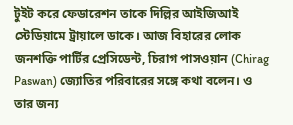টুইট করে ফেডারেশন তাকে দিল্লির আইজিআই স্টেডিয়ামে ট্রায়ালে ডাকে। আজ বিহারের লোক জনশক্তি পার্টির প্রেসিডেন্ট, চিরাগ পাসওয়ান (Chirag Paswan) জ্যোতির পরিবারের সঙ্গে কথা বলেন। ও তার জন্য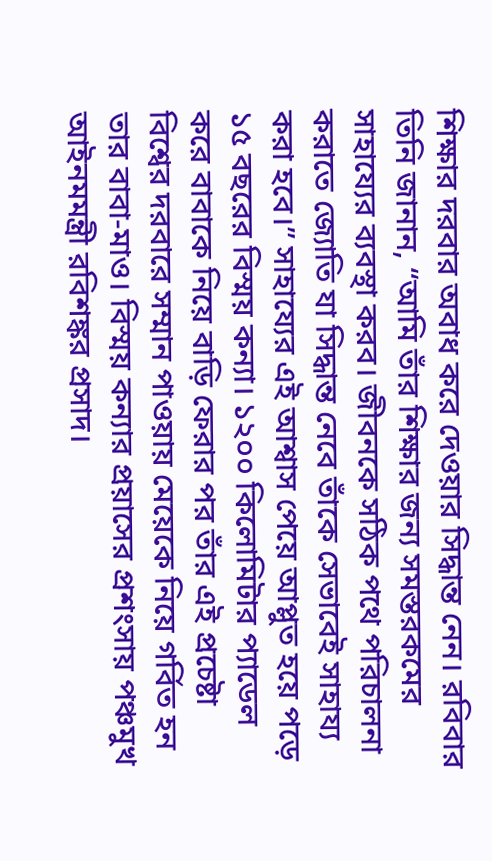শিক্ষার দরবার অবাধ করে দেওয়ার সিদ্ধান্ত নেন। রবিবার তিনি জানান, “আমি তাঁর শিক্ষার জন্য সমস্তরকমের সাহায্যের ব্যবস্থা করব। জীবনকে সঠিক পথে পরিচালনা করাতে জ্যোতি যা সিদ্ধান্ত নেবে তাঁকে সেভাবেই সাহায্য করা হবে।” সাহায্যের এই আশ্বাস পেয়ে আপ্লুত হয়ে পড়ে ১৫ বছরের বিস্ময় কন্যা। ১২০০ কিলোমিটার প্যাডেল করে বাবাকে নিয়ে বাড়ি ফেরার পর তাঁর এই প্রচেষ্টা বিশ্বের দরবারে সম্মান পাওয়ায় মেয়েকে নিয়ে গর্বিত হন তার বাবা-মাও। বিস্ময় কন্যার প্রয়াসের প্রশংসায় পঞ্চমুখ আইনমমন্ত্রী রবিশঙ্কর প্রসাদ।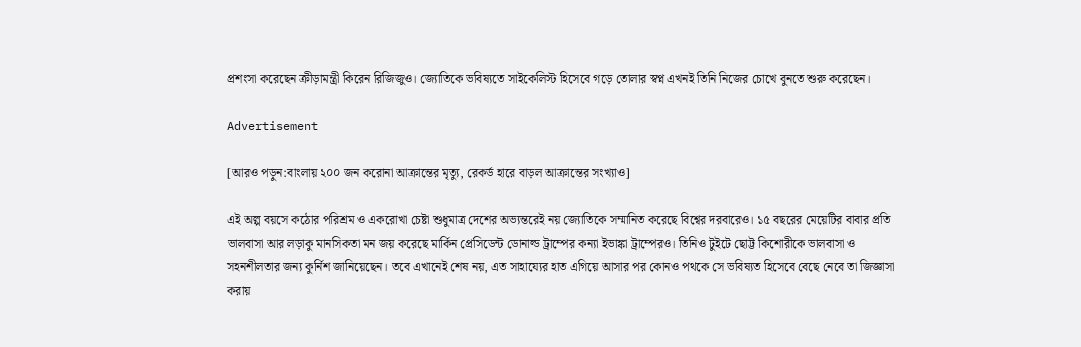প্রশংসা করেছেন ক্রীড়ামন্ত্রী কিরেন রিজিজুও। জ্যোতিকে ভবিষ্যতে সাইকেলিস্ট হিসেবে গড়ে তোলার স্বপ্ন এখনই তিনি নিজের চোখে বুনতে শুরু করেছেন।

Advertisement

[আরও পড়ুন:বাংলায় ২০০ জন করোনা আক্রান্তের মৃত্যু, রেকর্ড হারে বাড়ল আক্রান্তের সংখ্যাও]

এই অল্প বয়সে কঠোর পরিশ্রম ও একরোখা চেষ্টা শুধুমাত্র দেশের অভ্যন্তরেই নয় জ্যোতিকে সম্মানিত করেছে বিশ্বের দরবারেও। ১৫ বছরের মেয়েটির বাবার প্রতি ভালবাসা আর লড়াকু মানসিকতা মন জয় করেছে মার্কিন প্রেসিডেন্ট ডোনাল্ড ট্রাম্পের কন্যা ইভাঙ্কা ট্রাম্পেরও। তিনিও টুইটে ছোট্ট কিশোরীকে ভালবাসা ও সহনশীলতার জন্য কুর্নিশ জানিয়েছেন। তবে এখানেই শেষ নয়, এত সাহায্যের হাত এগিয়ে আসার পর কোনও পথকে সে ভবিষ্যত হিসেবে বেছে নেবে তা জিজ্ঞাসা করায়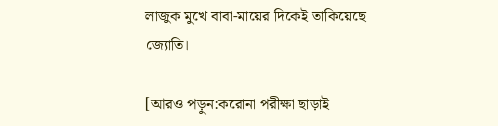লাজুক মুখে বাবা-মায়ের দিকেই তাকিয়েছে জ্যোতি।

[আরও পড়ুন:করোনা পরীক্ষা ছাড়াই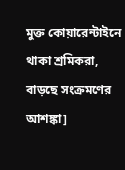মুক্ত কোয়ারেন্টাইনে থাকা শ্রমিকরা, বাড়ছে সংক্রমণের আশঙ্কা]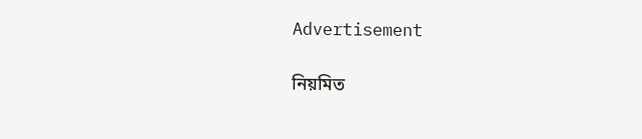Advertisement

নিয়মিত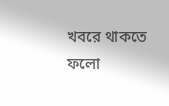খবরে থাকতে ফলো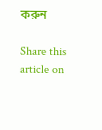করুন

Share this article on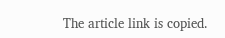The article link is copied.